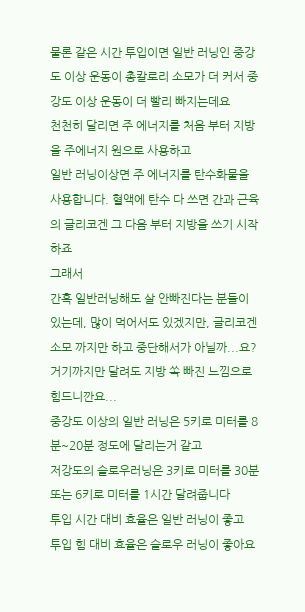물론 같은 시간 투입이면 일반 러닝인 중강도 이상 운동이 총칼로리 소모가 더 커서 중강도 이상 운동이 더 빨리 빠지는데요
천천히 달리면 주 에너지를 처음 부터 지방을 주에너지 원으로 사용하고
일반 러닝이상면 주 에너지를 탄수화물을 사용합니다. 혈액에 탄수 다 쓰면 간과 근육의 글리코겐 그 다음 부터 지방을 쓰기 시작하죠
그래서
간혹 일반러닝해도 살 안빠진다는 분들이 있는데, 많이 먹어서도 있겠지만, 글리코겐 소모 까지만 하고 중단해서가 아닐까...요? 거기까지만 달려도 지방 쏙 빠진 느낌으로 힘드니깐요...
중강도 이상의 일반 러닝은 5키로 미터를 8분~20분 정도에 달리는거 같고
저강도의 슬로우러닝은 3키로 미터를 30분 또는 6키로 미터를 1시간 달려줍니다
투입 시간 대비 효율은 일반 러닝이 좋고
투입 힘 대비 효율은 슬로우 러닝이 좋아요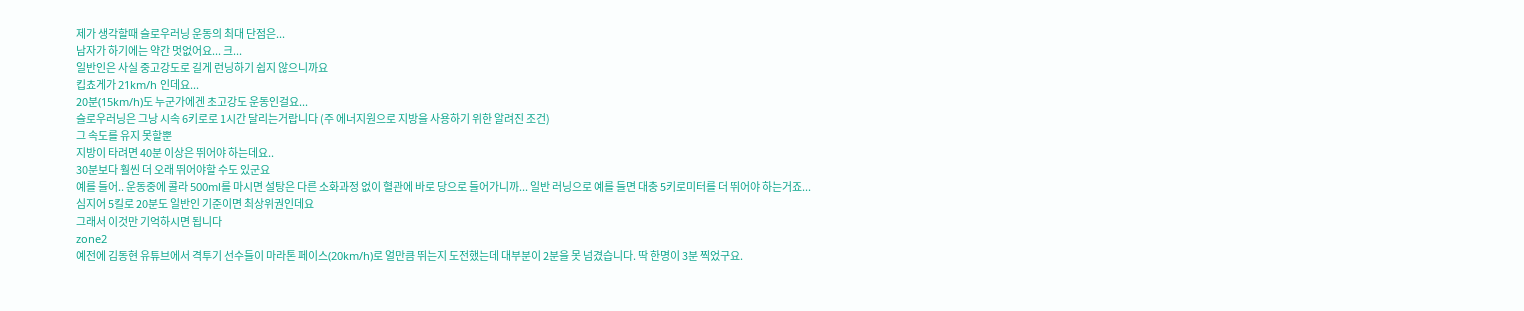제가 생각할때 슬로우러닝 운동의 최대 단점은...
남자가 하기에는 약간 멋없어요... 크...
일반인은 사실 중고강도로 길게 런닝하기 쉽지 않으니까요
킵쵸게가 21km/h 인데요...
20분(15km/h)도 누군가에겐 초고강도 운동인걸요...
슬로우러닝은 그낭 시속 6키로로 1시간 달리는거랍니다 (주 에너지원으로 지방을 사용하기 위한 알려진 조건)
그 속도를 유지 못할뿐
지방이 타려면 40분 이상은 뛰어야 하는데요..
30분보다 훨씬 더 오래 뛰어야할 수도 있군요
예를 들어.. 운동중에 콜라 500ml를 마시면 설탕은 다른 소화과정 없이 혈관에 바로 당으로 들어가니까... 일반 러닝으로 예를 들면 대충 5키로미터를 더 뛰어야 하는거죠...
심지어 5킬로 20분도 일반인 기준이면 최상위권인데요
그래서 이것만 기억하시면 됩니다
zone2
예전에 김동현 유튜브에서 격투기 선수들이 마라톤 페이스(20km/h)로 얼만큼 뛰는지 도전했는데 대부분이 2분을 못 넘겼습니다. 딱 한명이 3분 찍었구요.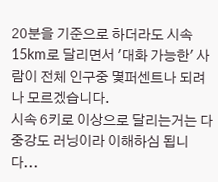20분을 기준으로 하더라도 시속 15km로 달리면서 '대화 가능한' 사람이 전체 인구중 몇퍼센트나 되려나 모르겠습니다.
시속 6키로 이상으로 달리는거는 다 중강도 러닝이라 이해하심 됩니다...